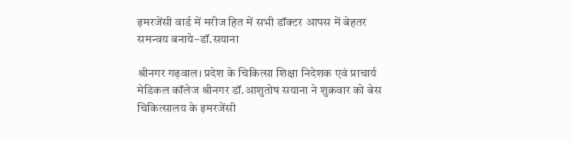इमरजेंसी वार्ड में मरीज हित में सभी डॉक्टर आपस में बेहतर समन्वय बनाये–डॉ.सयाना

श्रीनगर गढ़वाल। प्रदेश के चिकित्सा शिक्षा निदेशक एवं प्राचार्य मेडिकल कॉलेज श्रीनगर डॉ.आशुतोष सयाना ने शुक्रवार को बेस चिकित्सालय के इमरजेंसी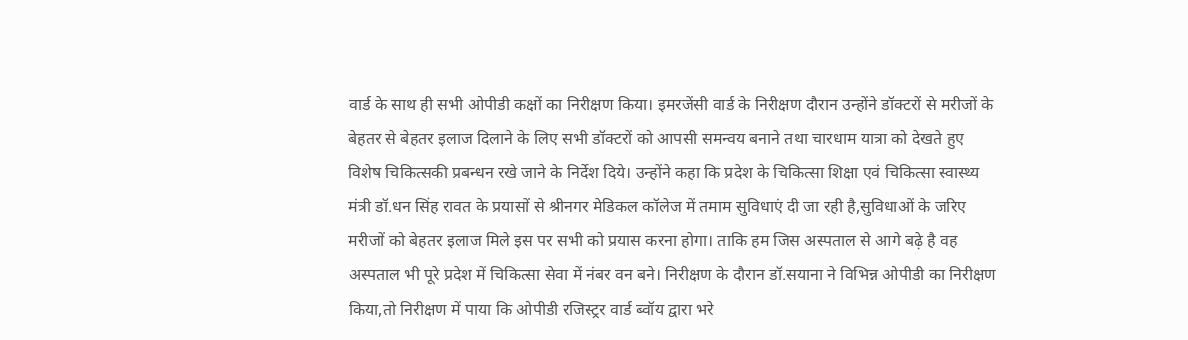वार्ड के साथ ही सभी ओपीडी कक्षों का निरीक्षण किया। इमरजेंसी वार्ड के निरीक्षण दौरान उन्होंने डॉक्टरों से मरीजों के बेहतर से बेहतर इलाज दिलाने के लिए सभी डॉक्टरों को आपसी समन्वय बनाने तथा चारधाम यात्रा को देखते हुए विशेष चिकित्सकी प्रबन्धन रखे जाने के निर्देश दिये। उन्होंने कहा कि प्रदेश के चिकित्सा शिक्षा एवं चिकित्सा स्वास्थ्य मंत्री डॉ.धन सिंह रावत के प्रयासों से श्रीनगर मेडिकल कॉलेज में तमाम सुविधाएं दी जा रही है,सुविधाओं के जरिए मरीजों को बेहतर इलाज मिले इस पर सभी को प्रयास करना होगा। ताकि हम जिस अस्पताल से आगे बढ़े है वह अस्पताल भी पूरे प्रदेश में चिकित्सा सेवा में नंबर वन बने। निरीक्षण के दौरान डॉ.सयाना ने विभिन्न ओपीडी का निरीक्षण किया,तो निरीक्षण में पाया कि ओपीडी रजिस्ट्रर वार्ड ब्वॉय द्वारा भरे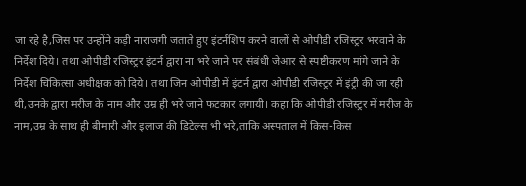जा रहे है,जिस पर उन्होंने कड़ी नाराजगी जताते हुए इंटर्नशिप करने वालों से ओपीडी रजिस्ट्रर भरवाने के निर्देश दिये। तथा ओपीडी रजिस्ट्रर इंटर्न द्वारा ना भरे जाने पर संबंधी जेआर से स्पष्टीकरण मांगे जाने के निर्देश चिकित्सा अधीक्षक को दिये। तथा जिन ओपीडी में इंटर्न द्वारा ओपीडी रजिस्ट्रर में इंट्री की जा रही थी,उनके द्वारा मरीज के नाम और उम्र ही भरे जाने फटकार लगायी। कहा कि ओपीडी रजिस्ट्रर में मरीज के नाम,उम्र के साथ ही बीमारी और इलाज की डिटेल्स भी भरे,ताकि अस्पताल में किस-किस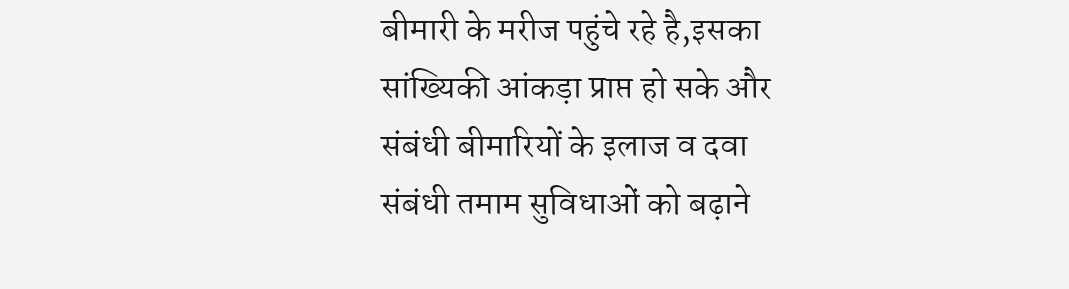बीमारी के मरीज पहुंचे रहे है,इसका सांख्यिकी आंकड़ा प्राप्त हो सके और संबंधी बीमारियों के इलाज व दवा संबंधी तमाम सुविधाओं को बढ़ाने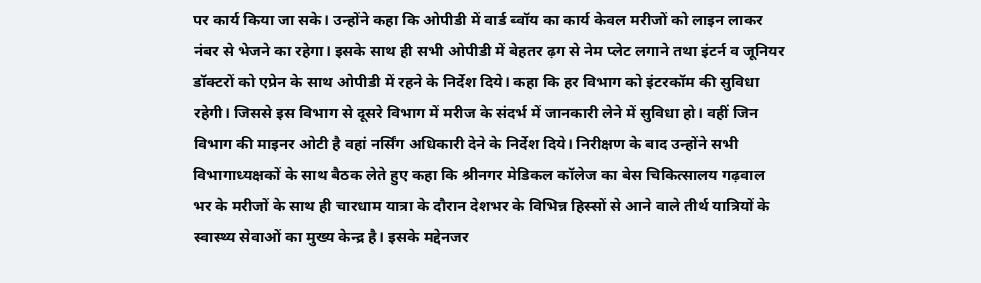पर कार्य किया जा सके। उन्होंने कहा कि ओपीडी में वार्ड ब्वॉय का कार्य केवल मरीजों को लाइन लाकर नंबर से भेजने का रहेगा। इसके साथ ही सभी ओपीडी में बेहतर ढ़ग से नेम प्लेट लगाने तथा इंटर्न व जूनियर डॉक्टरों को एप्रेन के साथ ओपीडी में रहने के निर्देश दिये। कहा कि हर विभाग को इंटरकॉम की सुविधा रहेगी। जिससे इस विभाग से दूसरे विभाग में मरीज के संदर्भ में जानकारी लेने में सुविधा हो। वहीं जिन विभाग की माइनर ओटी है वहां नर्सिंग अधिकारी देने के निर्देश दिये। निरीक्षण के बाद उन्होंने सभी विभागाध्यक्षकों के साथ बैठक लेते हुए कहा कि श्रीनगर मेडिकल कॉलेज का बेस चिकित्सालय गढ़वाल भर के मरीजों के साथ ही चारधाम यात्रा के दौरान देशभर के विभिन्न हिस्सों से आने वाले तीर्थ यात्रियों के स्वास्थ्य सेवाओं का मुख्य केन्द्र है। इसके मद्देनजर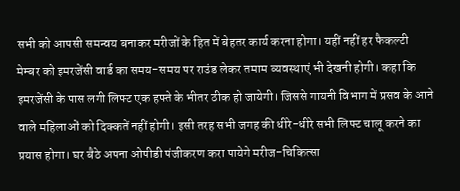सभी को आपसी समन्वय बनाकर मरीजों के हित में बेहतर कार्य करना होगा। यहीं नहीं हर फैकल्टी मेम्बर को इमरजेंसी वार्ड का समय-समय पर राउंड लेकर तमाम व्यवस्थाएं भी देखनी होगी। कहा कि इमरजेंसी के पास लगी लिफ्ट एक हफ्ते के भीतर ठीक हो जायेगी। जिससे गायनी विभाग में प्रसव के आने वाले महिलाओं को दिक्कतें नहीं होगी। इसी तरह सभी जगह की धीरे-धीरे सभी लिफ्ट चालू करने का प्रयास होगा। घर बैठे अपना ओपीडी पंजीकरण करा पायेगे मरीज-चिकित्सा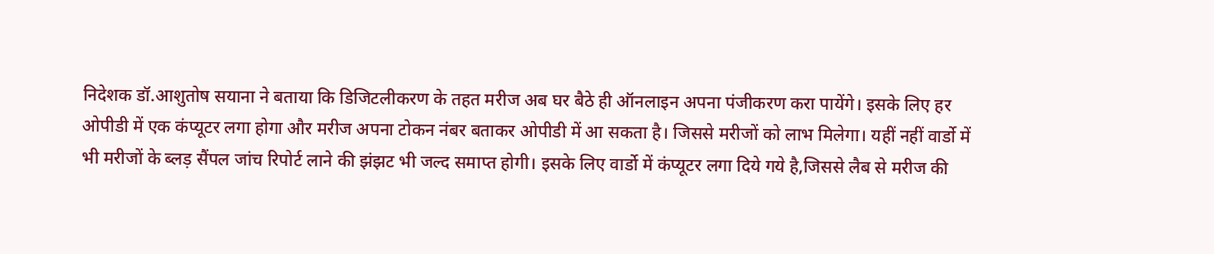निदेशक डॉ.आशुतोष सयाना ने बताया कि डिजिटलीकरण के तहत मरीज अब घर बैठे ही ऑनलाइन अपना पंजीकरण करा पायेंगे। इसके लिए हर ओपीडी में एक कंप्यूटर लगा होगा और मरीज अपना टोकन नंबर बताकर ओपीडी में आ सकता है। जिससे मरीजों को लाभ मिलेगा। यहीं नहीं वार्डो में भी मरीजों के ब्लड़ सैंपल जांच रिपोर्ट लाने की झंझट भी जल्द समाप्त होगी। इसके लिए वार्डो में कंप्यूटर लगा दिये गये है,जिससे लैब से मरीज की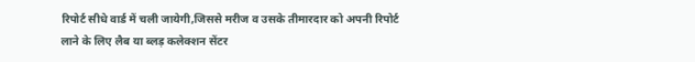रिपोर्ट सीधे वार्ड में चली जायेगी,जिससे मरीज व उसके तीमारदार को अपनी रिपोर्ट लाने के लिए लैब या ब्लड़ कलेक्शन सेंटर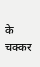के चक्कर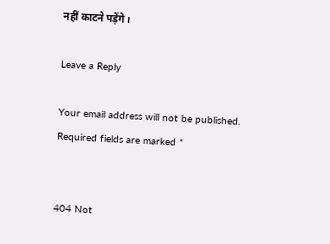नहीं काटने पड़ेंगे।

Leave a Reply

Your email address will not be published. Required fields are marked *


404 Not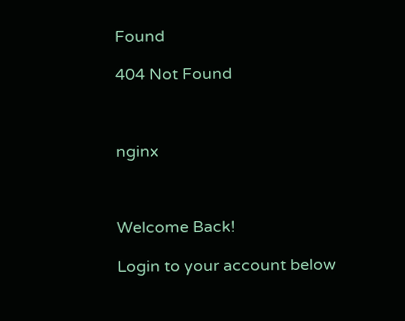Found

404 Not Found



nginx



Welcome Back!

Login to your account below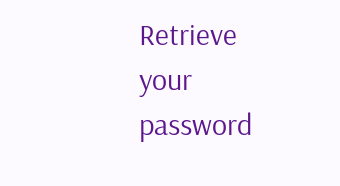Retrieve your password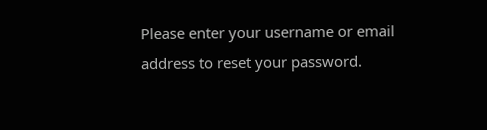Please enter your username or email address to reset your password.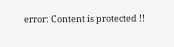error: Content is protected !!